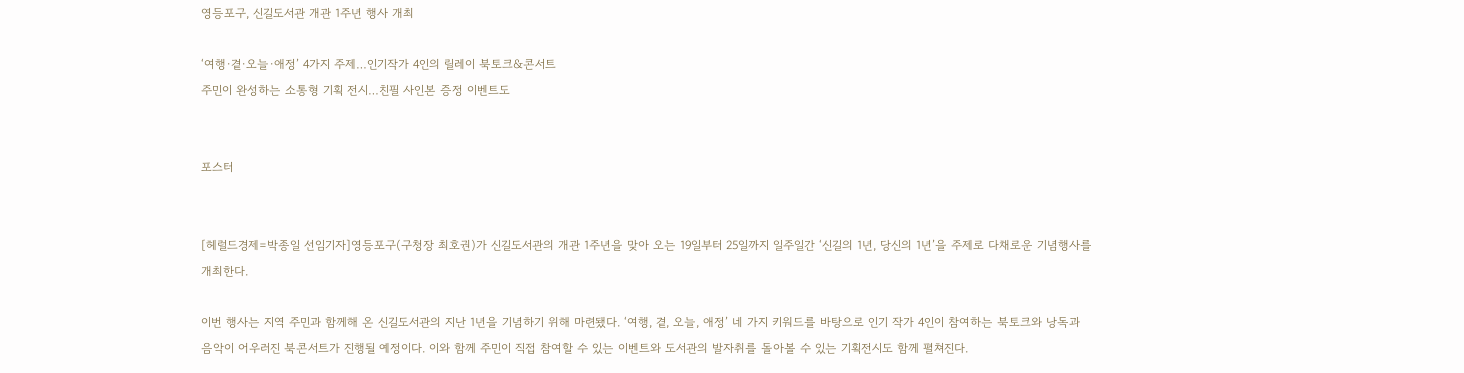영등포구, 신길도서관 개관 1주년 행사 개최

‘여행·곁·오늘·애정’ 4가지 주제…인기작가 4인의 릴레이 북토크&콘서트
주민이 완성하는 소통형 기획 전시…친필 사인본 증정 이벤트도


포스터


[헤럴드경제=박종일 선임기자]영등포구(구청장 최호권)가 신길도서관의 개관 1주년을 맞아 오는 19일부터 25일까지 일주일간 ‘신길의 1년, 당신의 1년’을 주제로 다채로운 기념행사를 개최한다.

이번 행사는 지역 주민과 함께해 온 신길도서관의 지난 1년을 기념하기 위해 마련됐다. ‘여행, 곁, 오늘, 애정’ 네 가지 키워드를 바탕으로 인기 작가 4인이 참여하는 북토크와 낭독과 음악이 어우러진 북콘서트가 진행될 예정이다. 이와 함께 주민이 직접 참여할 수 있는 이벤트와 도서관의 발자취를 돌아볼 수 있는 기획전시도 함께 펼쳐진다.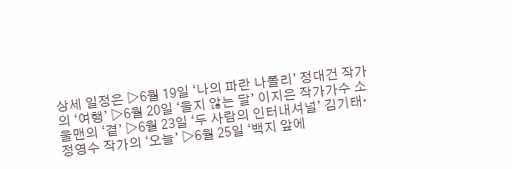상세 일정은 ▷6월 19일 ‘나의 파란 나폴리’ 정대건 작가의 ‘여행’ ▷6월 20일 ‘울지 않는 달’ 이지은 작가가수 소울맨의 ‘곁’ ▷6월 23일 ‘두 사람의 인터내셔널’ 김기태·정영수 작가의 ‘오늘’ ▷6월 25일 ‘백지 앞에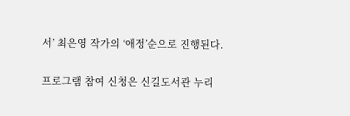서’ 최은영 작가의 ‘애정’순으로 진행된다.

프로그램 참여 신청은 신길도서관 누리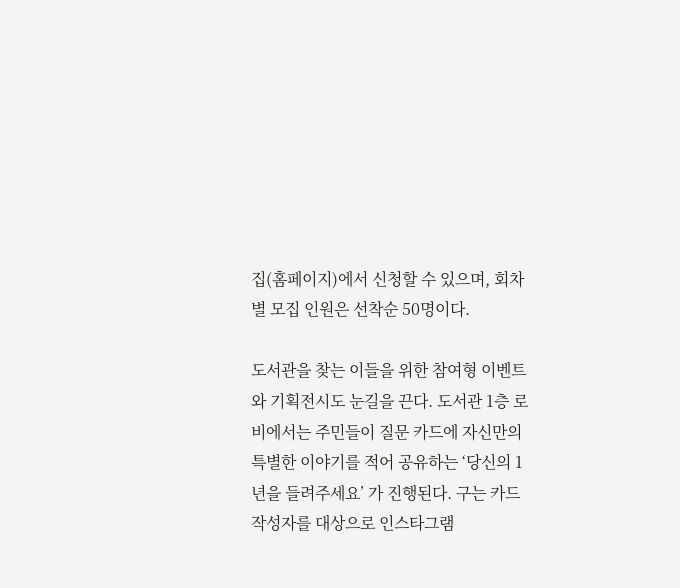집(홈페이지)에서 신청할 수 있으며, 회차별 모집 인원은 선착순 50명이다.

도서관을 찾는 이들을 위한 참여형 이벤트와 기획전시도 눈길을 끈다. 도서관 1층 로비에서는 주민들이 질문 카드에 자신만의 특별한 이야기를 적어 공유하는 ‘당신의 1년을 들려주세요’ 가 진행된다. 구는 카드 작성자를 대상으로 인스타그램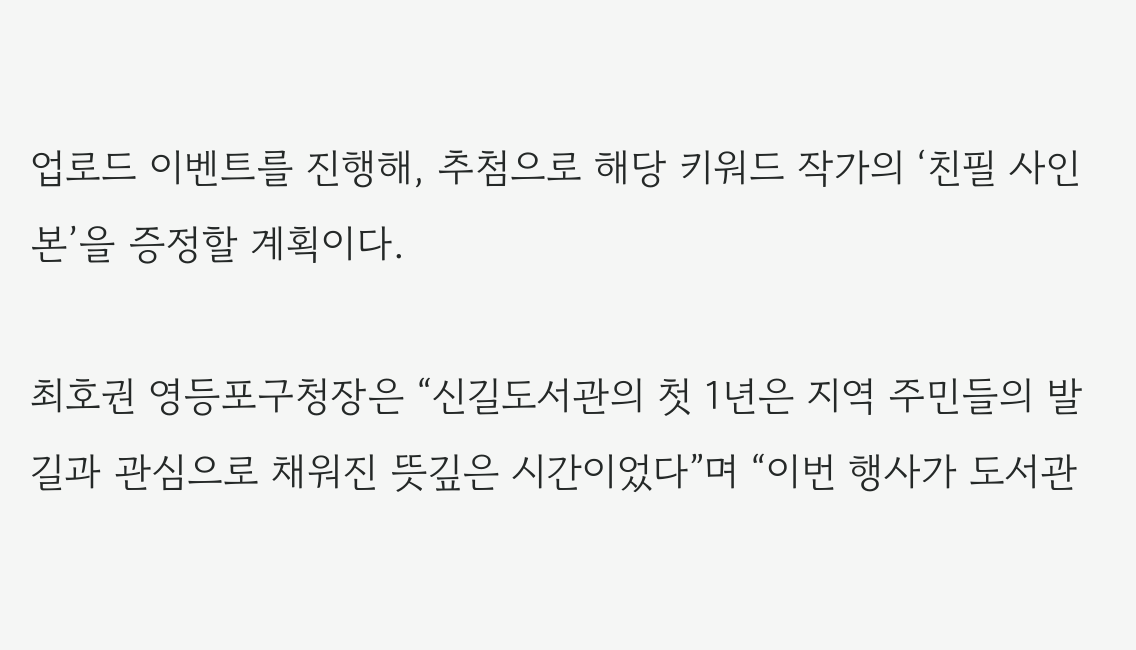업로드 이벤트를 진행해, 추첨으로 해당 키워드 작가의 ‘친필 사인본’을 증정할 계획이다.

최호권 영등포구청장은 “신길도서관의 첫 1년은 지역 주민들의 발길과 관심으로 채워진 뜻깊은 시간이었다”며 “이번 행사가 도서관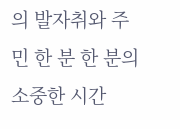의 발자취와 주민 한 분 한 분의 소중한 시간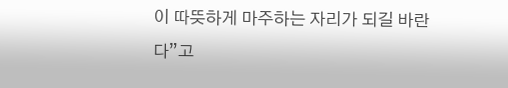이 따뜻하게 마주하는 자리가 되길 바란다”고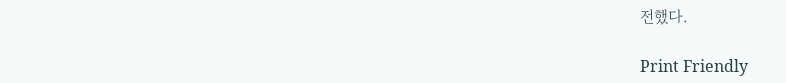전했다.

Print Friendly